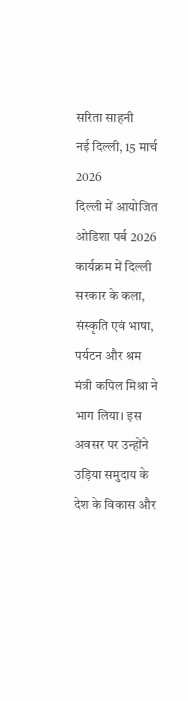सरिता साहनी
नई दिल्ली, 15 मार्च 2026
दिल्ली में आयोजित ओडिशा पर्ब 2026 कार्यक्रम में दिल्ली सरकार के कला, संस्कृति एवं भाषा, पर्यटन और श्रम मंत्री कपिल मिश्रा ने भाग लिया। इस अवसर पर उन्होंने उड़िया समुदाय के देश के विकास और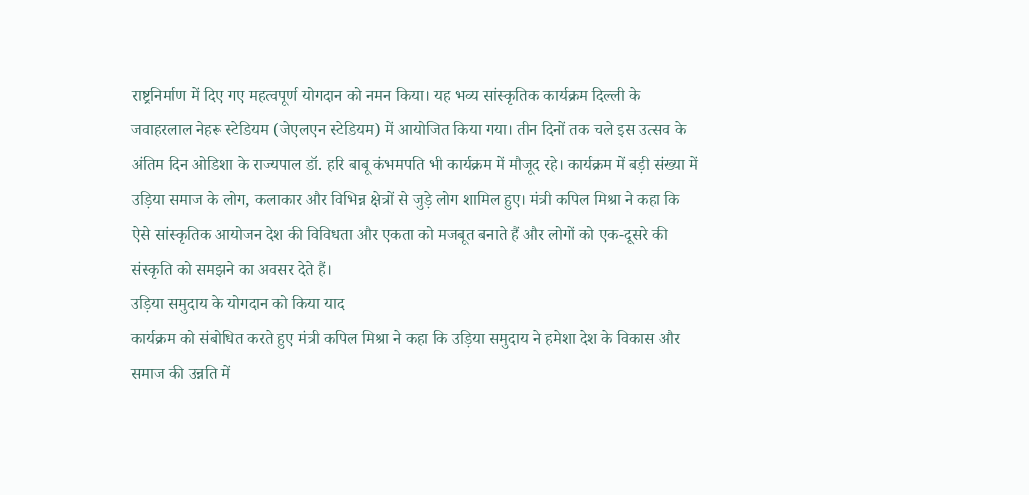राष्ट्रनिर्माण में दिए गए महत्वपूर्ण योगदान को नमन किया। यह भव्य सांस्कृतिक कार्यक्रम दिल्ली के जवाहरलाल नेहरू स्टेडियम (जेएलएन स्टेडियम) में आयोजित किया गया। तीन दिनों तक चले इस उत्सव के अंतिम दिन ओडिशा के राज्यपाल डॉ. हरि बाबू कंभमपति भी कार्यक्रम में मौजूद रहे। कार्यक्रम में बड़ी संख्या में उड़िया समाज के लोग, कलाकार और विभिन्न क्षेत्रों से जुड़े लोग शामिल हुए। मंत्री कपिल मिश्रा ने कहा कि ऐसे सांस्कृतिक आयोजन देश की विविधता और एकता को मजबूत बनाते हैं और लोगों को एक-दूसरे की संस्कृति को समझने का अवसर देते हैं।
उड़िया समुदाय के योगदान को किया याद
कार्यक्रम को संबोधित करते हुए मंत्री कपिल मिश्रा ने कहा कि उड़िया समुदाय ने हमेशा देश के विकास और समाज की उन्नति में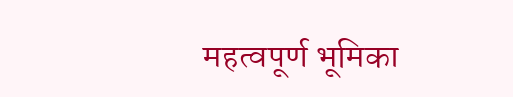महत्वपूर्ण भूमिका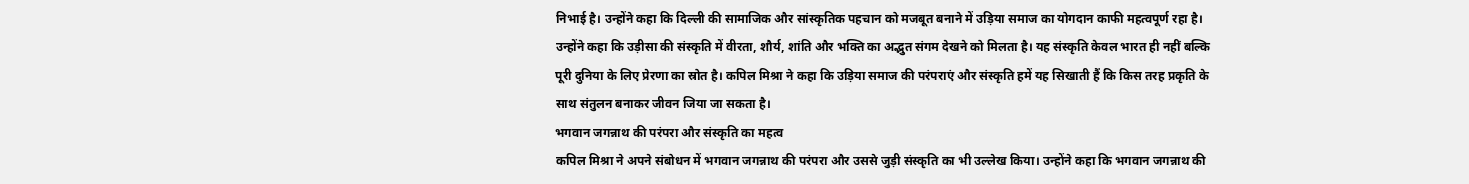निभाई है। उन्होंने कहा कि दिल्ली की सामाजिक और सांस्कृतिक पहचान को मजबूत बनाने में उड़िया समाज का योगदान काफी महत्वपूर्ण रहा है। उन्होंने कहा कि उड़ीसा की संस्कृति में वीरता, शौर्य, शांति और भक्ति का अद्भुत संगम देखने को मिलता है। यह संस्कृति केवल भारत ही नहीं बल्कि पूरी दुनिया के लिए प्रेरणा का स्रोत है। कपिल मिश्रा ने कहा कि उड़िया समाज की परंपराएं और संस्कृति हमें यह सिखाती हैं कि किस तरह प्रकृति के साथ संतुलन बनाकर जीवन जिया जा सकता है।
भगवान जगन्नाथ की परंपरा और संस्कृति का महत्व
कपिल मिश्रा ने अपने संबोधन में भगवान जगन्नाथ की परंपरा और उससे जुड़ी संस्कृति का भी उल्लेख किया। उन्होंने कहा कि भगवान जगन्नाथ की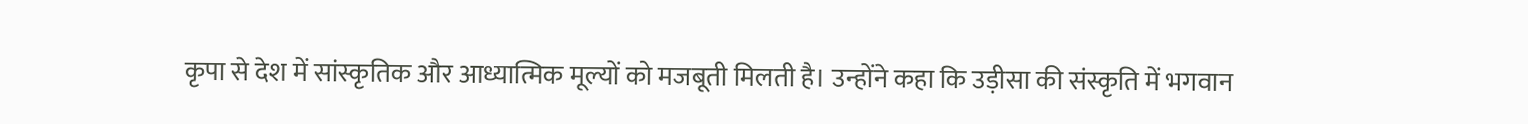कृपा से देश में सांस्कृतिक और आध्यात्मिक मूल्यों को मजबूती मिलती है। उन्होंने कहा कि उड़ीसा की संस्कृति में भगवान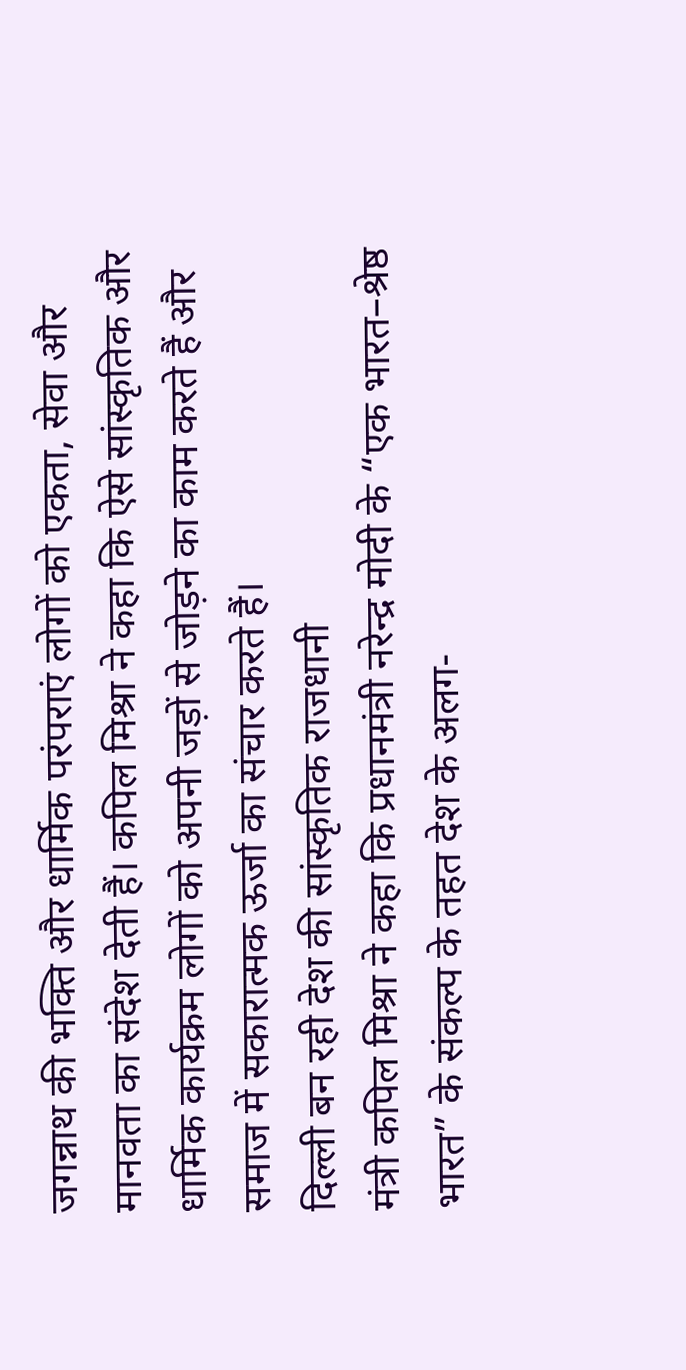जगन्नाथ की भक्ति और धार्मिक परंपराएं लोगों को एकता, सेवा और मानवता का संदेश देती हैं। कपिल मिश्रा ने कहा कि ऐसे सांस्कृतिक और धार्मिक कार्यक्रम लोगों को अपनी जड़ों से जोड़ने का काम करते हैं और समाज में सकारात्मक ऊर्जा का संचार करते हैं।
दिल्ली बन रही देश की सांस्कृतिक राजधानी
मंत्री कपिल मिश्रा ने कहा कि प्रधानमंत्री नरेन्द्र मोदी के “एक भारत–श्रेष्ठ भारत” के संकल्प के तहत देश के अलग-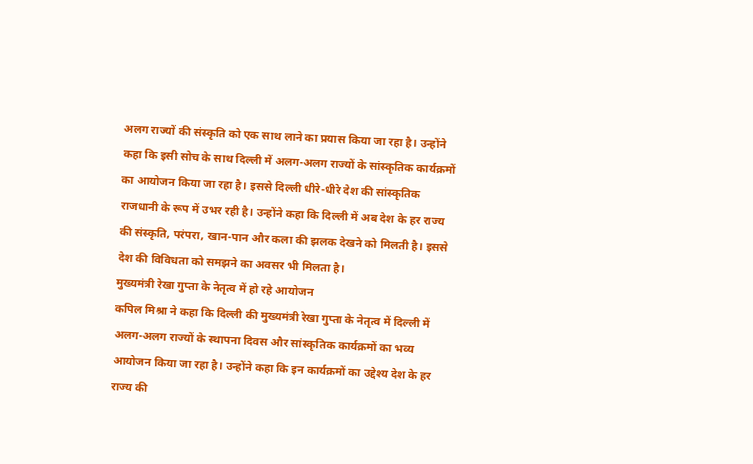अलग राज्यों की संस्कृति को एक साथ लाने का प्रयास किया जा रहा है। उन्होंने कहा कि इसी सोच के साथ दिल्ली में अलग-अलग राज्यों के सांस्कृतिक कार्यक्रमों का आयोजन किया जा रहा है। इससे दिल्ली धीरे-धीरे देश की सांस्कृतिक राजधानी के रूप में उभर रही है। उन्होंने कहा कि दिल्ली में अब देश के हर राज्य की संस्कृति, परंपरा, खान-पान और कला की झलक देखने को मिलती है। इससे देश की विविधता को समझने का अवसर भी मिलता है।
मुख्यमंत्री रेखा गुप्ता के नेतृत्व में हो रहे आयोजन
कपिल मिश्रा ने कहा कि दिल्ली की मुख्यमंत्री रेखा गुप्ता के नेतृत्व में दिल्ली में अलग-अलग राज्यों के स्थापना दिवस और सांस्कृतिक कार्यक्रमों का भव्य आयोजन किया जा रहा है। उन्होंने कहा कि इन कार्यक्रमों का उद्देश्य देश के हर राज्य की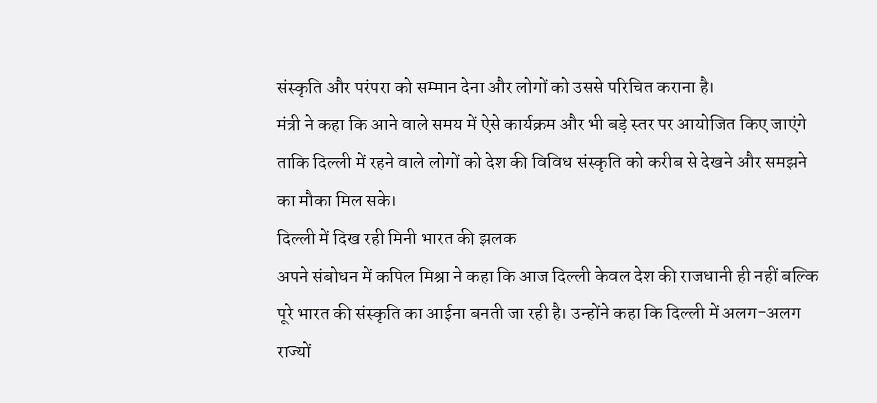संस्कृति और परंपरा को सम्मान देना और लोगों को उससे परिचित कराना है।
मंत्री ने कहा कि आने वाले समय में ऐसे कार्यक्रम और भी बड़े स्तर पर आयोजित किए जाएंगे ताकि दिल्ली में रहने वाले लोगों को देश की विविध संस्कृति को करीब से देखने और समझने का मौका मिल सके।
दिल्ली में दिख रही मिनी भारत की झलक
अपने संबोधन में कपिल मिश्रा ने कहा कि आज दिल्ली केवल देश की राजधानी ही नहीं बल्कि पूरे भारत की संस्कृति का आईना बनती जा रही है। उन्होंने कहा कि दिल्ली में अलग-अलग राज्यों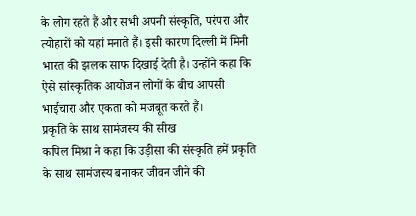के लोग रहते हैं और सभी अपनी संस्कृति, परंपरा और त्योहारों को यहां मनाते हैं। इसी कारण दिल्ली में मिनी भारत की झलक साफ दिखाई देती है। उन्होंने कहा कि ऐसे सांस्कृतिक आयोजन लोगों के बीच आपसी भाईचारा और एकता को मजबूत करते हैं।
प्रकृति के साथ सामंजस्य की सीख
कपिल मिश्रा ने कहा कि उड़ीसा की संस्कृति हमें प्रकृति के साथ सामंजस्य बनाकर जीवन जीने की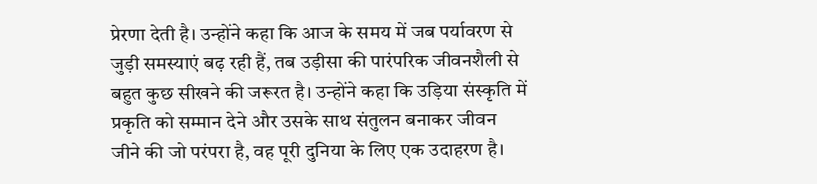प्रेरणा देती है। उन्होंने कहा कि आज के समय में जब पर्यावरण से जुड़ी समस्याएं बढ़ रही हैं, तब उड़ीसा की पारंपरिक जीवनशैली से बहुत कुछ सीखने की जरूरत है। उन्होंने कहा कि उड़िया संस्कृति में प्रकृति को सम्मान देने और उसके साथ संतुलन बनाकर जीवन जीने की जो परंपरा है, वह पूरी दुनिया के लिए एक उदाहरण है।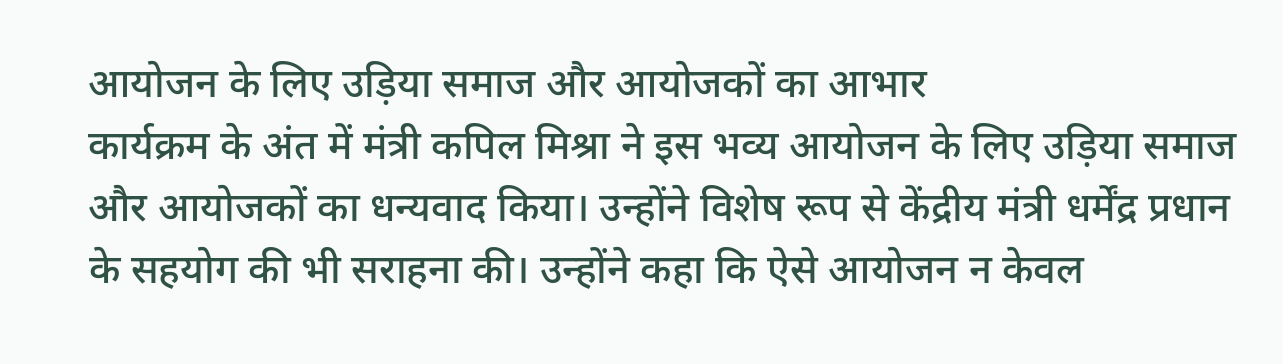आयोजन के लिए उड़िया समाज और आयोजकों का आभार
कार्यक्रम के अंत में मंत्री कपिल मिश्रा ने इस भव्य आयोजन के लिए उड़िया समाज और आयोजकों का धन्यवाद किया। उन्होंने विशेष रूप से केंद्रीय मंत्री धर्मेंद्र प्रधान के सहयोग की भी सराहना की। उन्होंने कहा कि ऐसे आयोजन न केवल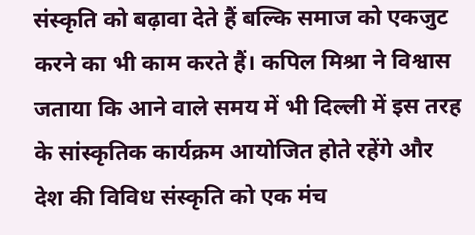संस्कृति को बढ़ावा देते हैं बल्कि समाज को एकजुट करने का भी काम करते हैं। कपिल मिश्रा ने विश्वास जताया कि आने वाले समय में भी दिल्ली में इस तरह के सांस्कृतिक कार्यक्रम आयोजित होते रहेंगे और देश की विविध संस्कृति को एक मंच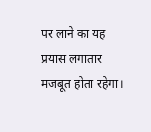पर लाने का यह प्रयास लगातार मजबूत होता रहेगा।